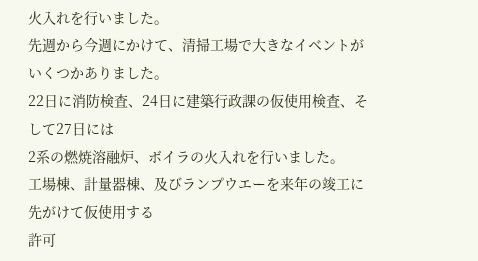火入れを行いました。
先週から今週にかけて、清掃工場で大きなイベントがいくつかありました。
22日に消防検査、24日に建築行政課の仮使用検査、そして27日には
2系の燃焼溶融炉、ボイラの火入れを行いました。
工場棟、計量器棟、及びランプウエーを来年の竣工に先がけて仮使用する
許可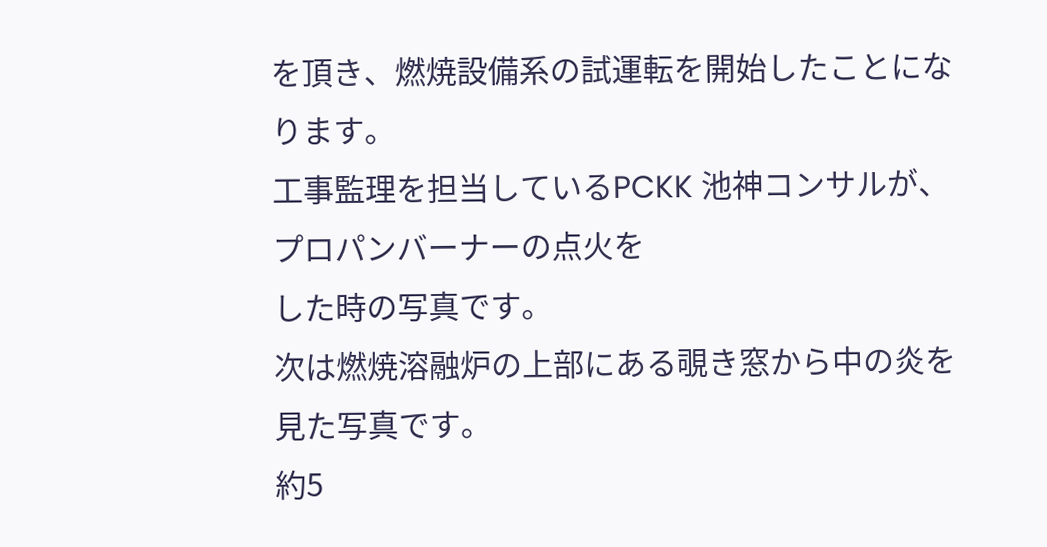を頂き、燃焼設備系の試運転を開始したことになります。
工事監理を担当しているPCKK 池神コンサルが、プロパンバーナーの点火を
した時の写真です。
次は燃焼溶融炉の上部にある覗き窓から中の炎を見た写真です。
約5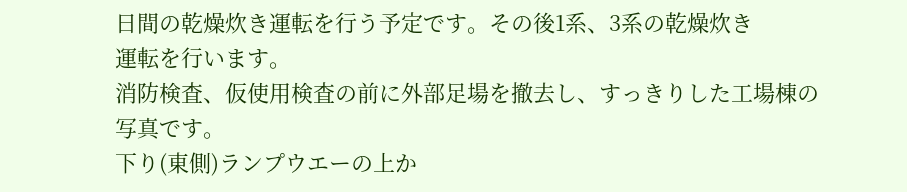日間の乾燥炊き運転を行う予定です。その後1系、3系の乾燥炊き
運転を行います。
消防検査、仮使用検査の前に外部足場を撤去し、すっきりした工場棟の
写真です。
下り(東側)ランプウエーの上か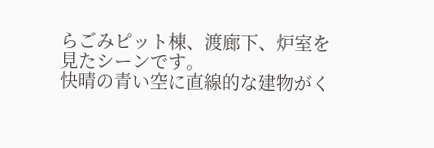らごみピット棟、渡廊下、炉室を見たシーンです。
快晴の青い空に直線的な建物がく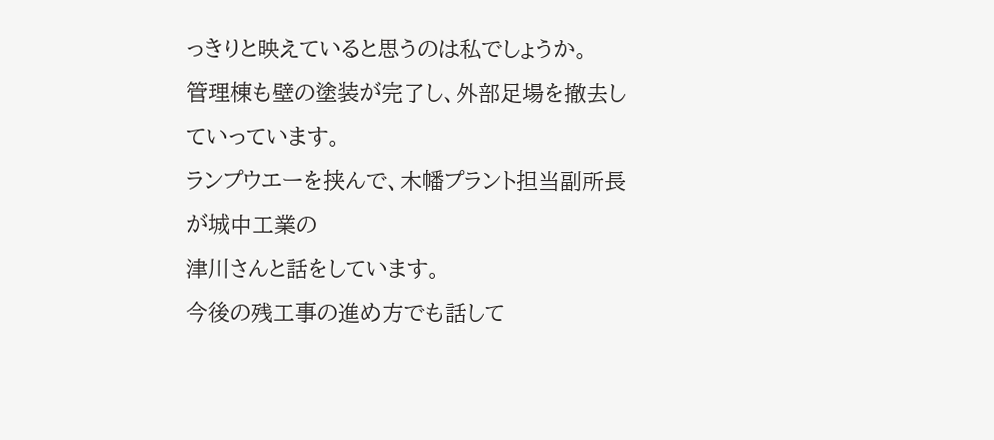っきりと映えていると思うのは私でしょうか。
管理棟も壁の塗装が完了し、外部足場を撤去していっています。
ランプウエーを挟んで、木幡プラント担当副所長が城中工業の
津川さんと話をしています。
今後の残工事の進め方でも話して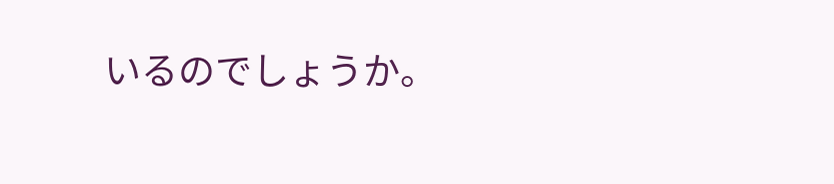いるのでしょうか。